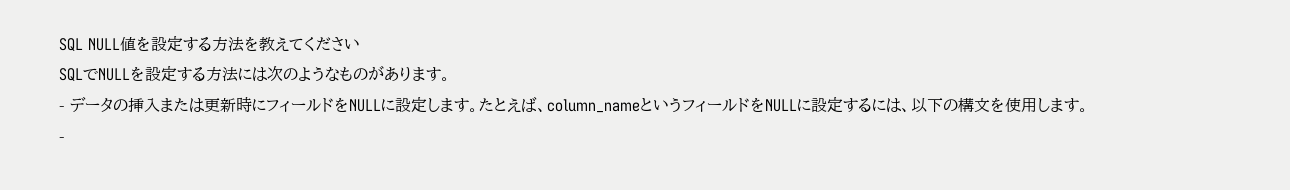SQL NULL値を設定する方法を教えてください
SQLでNULLを設定する方法には次のようなものがあります。
- データの挿入または更新時にフィールドをNULLに設定します。たとえば、column_nameというフィールドをNULLに設定するには、以下の構文を使用します。
-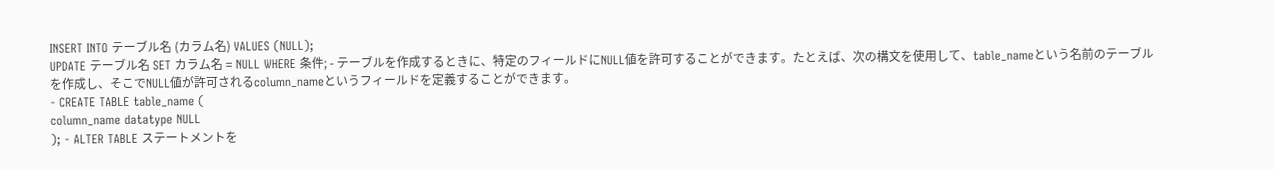INSERT INTO テーブル名 (カラム名) VALUES (NULL);
UPDATE テーブル名 SET カラム名 = NULL WHERE 条件; - テーブルを作成するときに、特定のフィールドにNULL値を許可することができます。たとえば、次の構文を使用して、table_nameという名前のテーブルを作成し、そこでNULL値が許可されるcolumn_nameというフィールドを定義することができます。
- CREATE TABLE table_name (
column_name datatype NULL
); - ALTER TABLE ステートメントを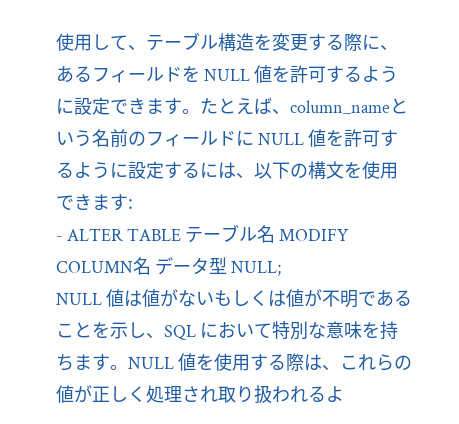使用して、テーブル構造を変更する際に、あるフィールドを NULL 値を許可するように設定できます。たとえば、column_nameという名前のフィールドに NULL 値を許可するように設定するには、以下の構文を使用できます:
- ALTER TABLE テーブル名 MODIFY COLUMN名 データ型 NULL;
NULL 値は値がないもしくは値が不明であることを示し、SQL において特別な意味を持ちます。NULL 値を使用する際は、これらの値が正しく処理され取り扱われるよ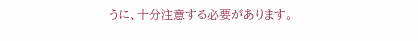うに、十分注意する必要があります。